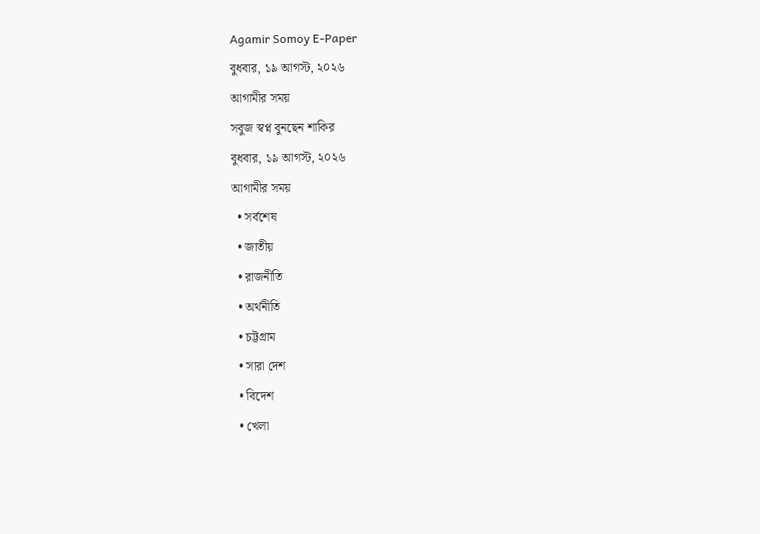Agamir Somoy E-Paper
বুধবার, ১৯ আগস্ট, ২০২৬
আগামীর সময়
সবুজ স্বপ্ন বুনছেন শাকির
বুধবার, ১৯ আগস্ট, ২০২৬
আগামীর সময়
  • সর্বশেষ
  • জাতীয়
  • রাজনীতি
  • অর্থনীতি
  • চট্টগ্রাম
  • সারা দেশ
  • বিদেশ
  • খেলা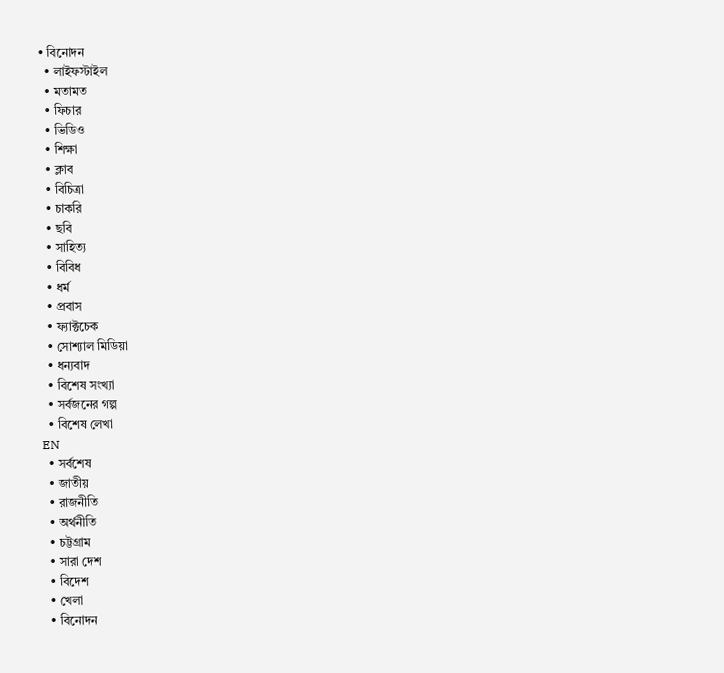• বিনোদন
  • লাইফস্টাইল
  • মতামত
  • ফিচার
  • ভিডিও
  • শিক্ষা
  • ক্লাব
  • বিচিত্রা
  • চাকরি
  • ছবি
  • সাহিত্য
  • বিবিধ
  • ধর্ম
  • প্রবাস
  • ফ্যাক্টচেক
  • সোশ্যাল মিডিয়া
  • ধন্যবাদ
  • বিশেষ সংখ্যা
  • সর্বজনের গল্প
  • বিশেষ লেখা
EN
  • সর্বশেষ
  • জাতীয়
  • রাজনীতি
  • অর্থনীতি
  • চট্টগ্রাম
  • সারা দেশ
  • বিদেশ
  • খেলা
  • বিনোদন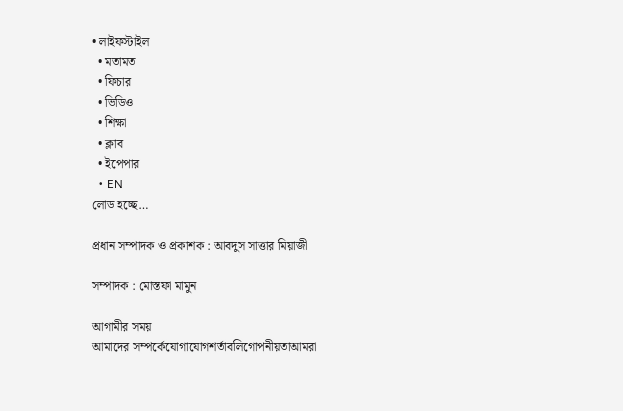• লাইফস্টাইল
  • মতামত
  • ফিচার
  • ভিডিও
  • শিক্ষা
  • ক্লাব
  • ইপেপার
  • EN
লোড হচ্ছে…

প্রধান সম্পাদক ও প্রকাশক : আবদুস সাত্তার মিয়াজী

সম্পাদক : মোস্তফা মামুন

আগামীর সময়
আমাদের সম্পর্কেযোগাযোগশর্তাবলিগোপনীয়তাআমরা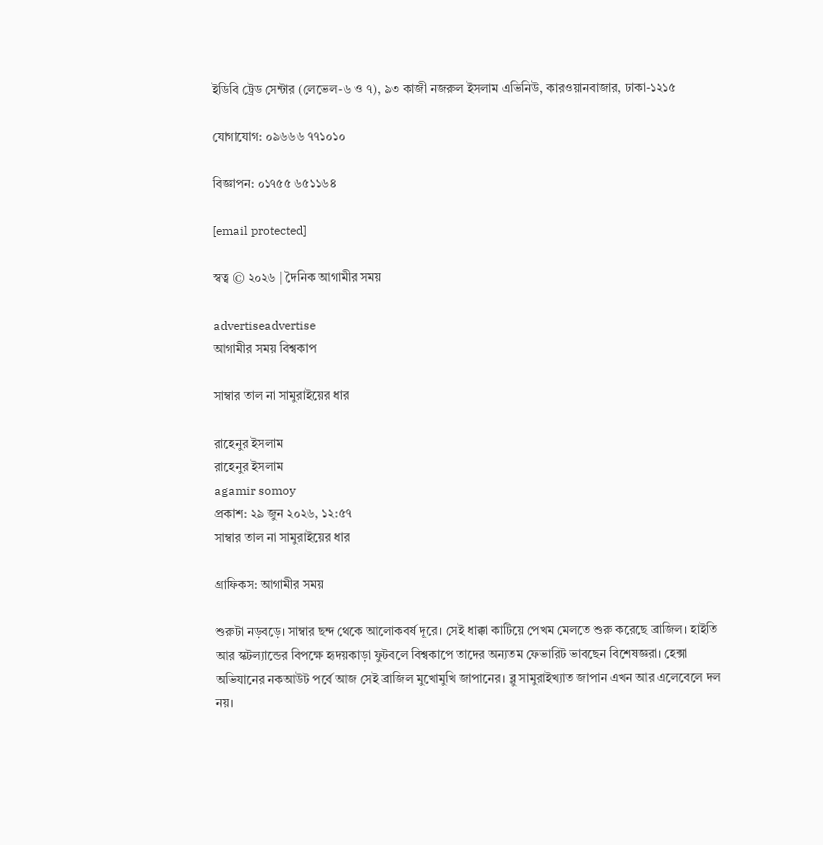ইডিবি ট্রেড সেন্টার (লেভেল-৬ ও ৭), ৯৩ কাজী নজরুল ইসলাম এভিনিউ, কারওয়ানবাজার, ঢাকা-১২১৫

যোগাযোগ: ০৯৬৬৬ ৭৭১০১০

বিজ্ঞাপন: ০১৭৫৫ ৬৫১১৬৪

[email protected]

স্বত্ব © ২০২৬ | দৈনিক আগামীর সময়

advertiseadvertise
আগামীর সময় বিশ্বকাপ

সাম্বার তাল না সামুরাইয়ের ধার

রাহেনুর ইসলাম
রাহেনুর ইসলাম
agamir somoy
প্রকাশ: ২৯ জুন ২০২৬, ১২:৫৭
সাম্বার তাল না সামুরাইয়ের ধার

গ্রাফিকস: আগামীর সময়

শুরুটা নড়বড়ে। সাম্বার ছন্দ থেকে আলোকবর্ষ দূরে। সেই ধাক্কা কাটিয়ে পেখম মেলতে শুরু করেছে ব্রাজিল। হাইতি আর স্কটল্যান্ডের বিপক্ষে হৃদয়কাড়া ফুটবলে বিশ্বকাপে তাদের অন্যতম ফেভারিট ভাবছেন বিশেষজ্ঞরা। হেক্সা অভিযানের নকআউট পর্বে আজ সেই ব্রাজিল মুখোমুখি জাপানের। ব্লু সামুরাইখ্যাত জাপান এখন আর এলেবেলে দল নয়।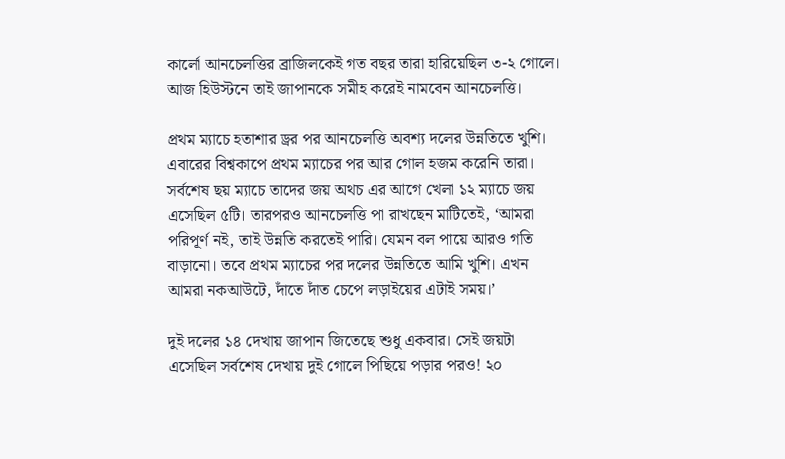কার্লো আনচেলত্তির ব্রাজিলকেই গত বছর তারা হারিয়েছিল ৩-২ গোলে। আজ হিউস্টনে তাই জাপানকে সমীহ করেই নামবেন আনচেলত্তি।

প্রথম ম্যাচে হতাশার ড্রর পর আনচেলত্তি অবশ্য দলের উন্নতিতে খুশি। এবারের বিশ্বকাপে প্রথম ম্যাচের পর আর গোল হজম করেনি তারা। সর্বশেষ ছয় ম্যাচে তাদের জয় অথচ এর আগে খেলা ১২ ম্যাচে জয় এসেছিল ৫টি। তারপরও আনচেলত্তি পা রাখছেন মাটিতেই, ‘আমরা পরিপূর্ণ নই, তাই উন্নতি করতেই পারি। যেমন বল পায়ে আরও গতি বাড়ানো। তবে প্রথম ম্যাচের পর দলের উন্নতিতে আমি খুশি। এখন আমরা নকআউটে, দাঁতে দাঁত চেপে লড়াইয়ের এটাই সময়।’

দুই দলের ১৪ দেখায় জাপান জিতেছে শুধু একবার। সেই জয়টা এসেছিল সর্বশেষ দেখায় দুই গোলে পিছিয়ে পড়ার পরও! ২০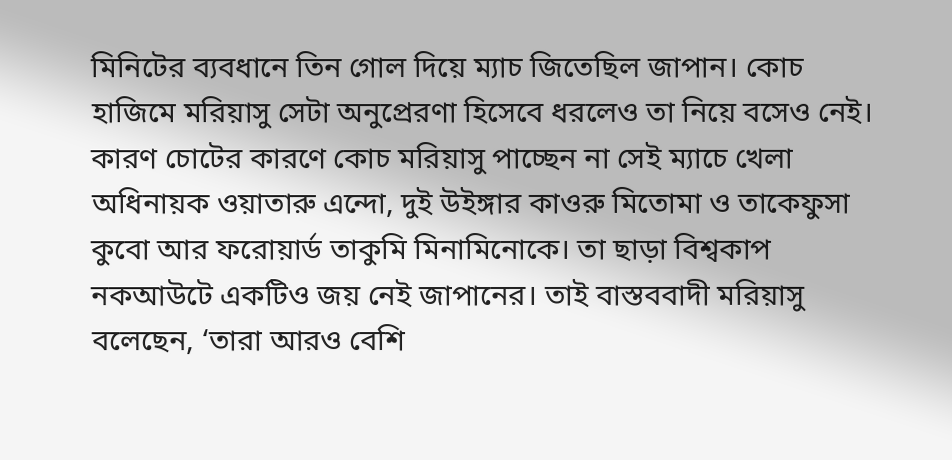মিনিটের ব্যবধানে তিন গোল দিয়ে ম্যাচ জিতেছিল জাপান। কোচ হাজিমে মরিয়াসু সেটা অনুপ্রেরণা হিসেবে ধরলেও তা নিয়ে বসেও নেই। কারণ চোটের কারণে কোচ মরিয়াসু পাচ্ছেন না সেই ম্যাচে খেলা অধিনায়ক ওয়াতারু এন্দো, দুই উইঙ্গার কাওরু মিতোমা ও তাকেফুসা কুবো আর ফরোয়ার্ড তাকুমি মিনামিনোকে। তা ছাড়া বিশ্বকাপ নকআউটে একটিও জয় নেই জাপানের। তাই বাস্তববাদী মরিয়াসু বলেছেন, ‘তারা আরও বেশি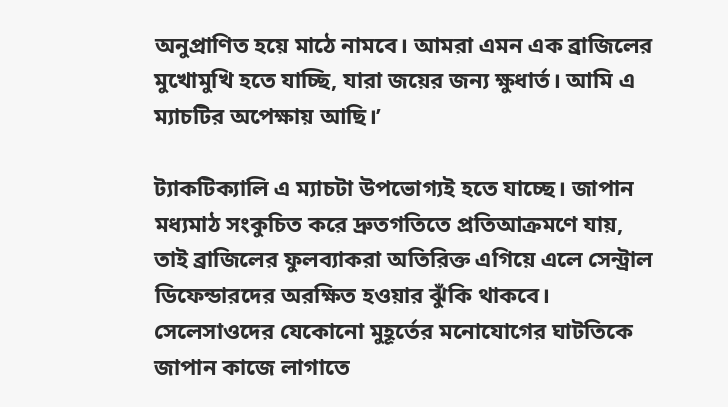অনুপ্রাণিত হয়ে মাঠে নামবে। আমরা এমন এক ব্রাজিলের মুখোমুখি হতে যাচ্ছি, যারা জয়ের জন্য ক্ষুধার্ত। আমি এ ম্যাচটির অপেক্ষায় আছি।’

ট্যাকটিক্যালি এ ম্যাচটা উপভোগ্যই হতে যাচ্ছে। জাপান মধ্যমাঠ সংকুচিত করে দ্রুতগতিতে প্রতিআক্রমণে যায়, তাই ব্রাজিলের ফুলব্যাকরা অতিরিক্ত এগিয়ে এলে সেন্ট্রাল ডিফেন্ডারদের অরক্ষিত হওয়ার ঝুঁকি থাকবে। সেলেসাওদের যেকোনো মুহূর্তের মনোযোগের ঘাটতিকে জাপান কাজে লাগাতে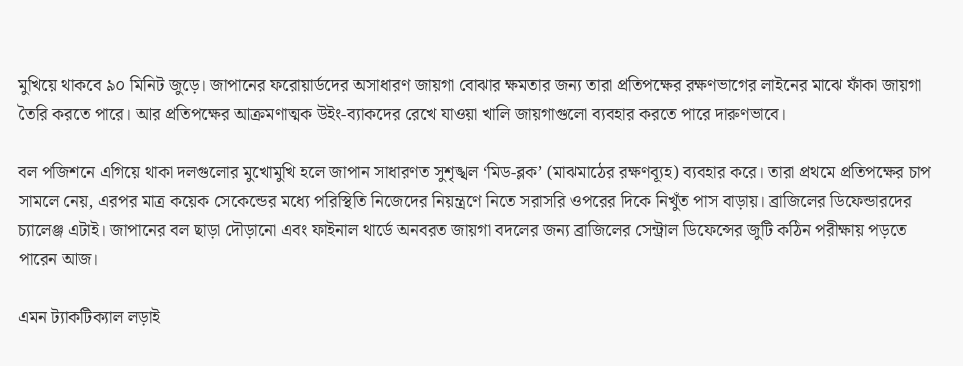মুখিয়ে থাকবে ৯০ মিনিট জুড়ে। জাপানের ফরোয়ার্ডদের অসাধারণ জায়গা বোঝার ক্ষমতার জন্য তারা প্রতিপক্ষের রক্ষণভাগের লাইনের মাঝে ফাঁকা জায়গা তৈরি করতে পারে। আর প্রতিপক্ষের আক্রমণাত্মক উইং-ব্যাকদের রেখে যাওয়া খালি জায়গাগুলো ব্যবহার করতে পারে দারুণভাবে।

বল পজিশনে এগিয়ে থাকা দলগুলোর মুখোমুখি হলে জাপান সাধারণত সুশৃঙ্খল ‘মিড-ব্লক’ (মাঝমাঠের রক্ষণব্যূহ) ব্যবহার করে। তারা প্রথমে প্রতিপক্ষের চাপ সামলে নেয়, এরপর মাত্র কয়েক সেকেন্ডের মধ্যে পরিস্থিতি নিজেদের নিয়ন্ত্রণে নিতে সরাসরি ওপরের দিকে নিখুঁত পাস বাড়ায়। ব্রাজিলের ডিফেন্ডারদের চ্যালেঞ্জ এটাই। জাপানের বল ছাড়া দৌড়ানো এবং ফাইনাল থার্ডে অনবরত জায়গা বদলের জন্য ব্রাজিলের সেন্ট্রাল ডিফেন্সের জুটি কঠিন পরীক্ষায় পড়তে পারেন আজ।

এমন ট্যাকটিক্যাল লড়াই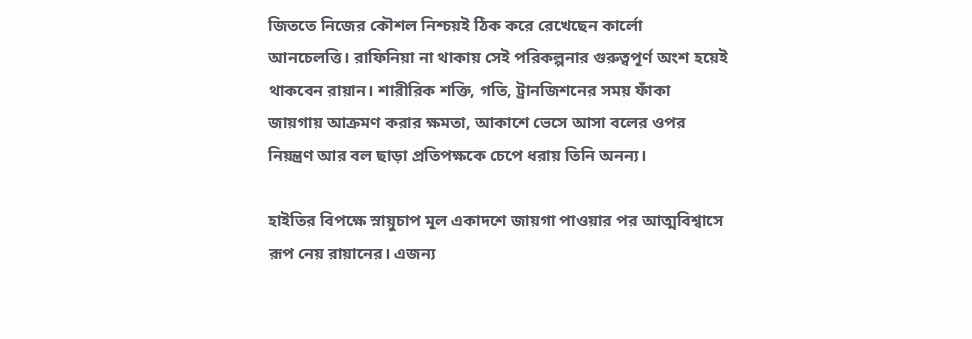জিততে নিজের কৌশল নিশ্চয়ই ঠিক করে রেখেছেন কার্লো আনচেলত্তি। রাফিনিয়া না থাকায় সেই পরিকল্পনার গুরুত্বপূর্ণ অংশ হয়েই থাকবেন রায়ান। শারীরিক শক্তি, গতি, ট্রানজিশনের সময় ফাঁকা জায়গায় আক্রমণ করার ক্ষমতা, আকাশে ভেসে আসা বলের ওপর নিয়ন্ত্রণ আর বল ছাড়া প্রতিপক্ষকে চেপে ধরায় তিনি অনন্য।

হাইতির বিপক্ষে স্নায়ুচাপ মূল একাদশে জায়গা পাওয়ার পর আত্মবিশ্বাসে রূপ নেয় রায়ানের। এজন্য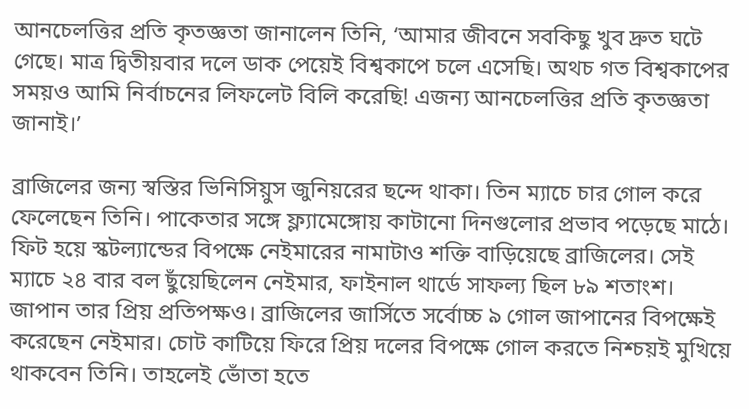আনচেলত্তির প্রতি কৃতজ্ঞতা জানালেন তিনি, ‘আমার জীবনে সবকিছু খুব দ্রুত ঘটে গেছে। মাত্র দ্বিতীয়বার দলে ডাক পেয়েই বিশ্বকাপে চলে এসেছি। অথচ গত বিশ্বকাপের সময়ও আমি নির্বাচনের লিফলেট বিলি করেছি! এজন্য আনচেলত্তির প্রতি কৃতজ্ঞতা জানাই।’

ব্রাজিলের জন্য স্বস্তির ভিনিসিয়ুস জুনিয়রের ছন্দে থাকা। তিন ম্যাচে চার গোল করে ফেলেছেন তিনি। পাকেতার সঙ্গে ফ্ল্যামেঙ্গোয় কাটানো দিনগুলোর প্রভাব পড়েছে মাঠে। ফিট হয়ে স্কটল্যান্ডের বিপক্ষে নেইমারের নামাটাও শক্তি বাড়িয়েছে ব্রাজিলের। সেই ম্যাচে ২৪ বার বল ছুঁয়েছিলেন নেইমার, ফাইনাল থার্ডে সাফল্য ছিল ৮৯ শতাংশ। জাপান তার প্রিয় প্রতিপক্ষও। ব্রাজিলের জার্সিতে সর্বোচ্চ ৯ গোল জাপানের বিপক্ষেই করেছেন নেইমার। চোট কাটিয়ে ফিরে প্রিয় দলের বিপক্ষে গোল করতে নিশ্চয়ই মুখিয়ে থাকবেন তিনি। তাহলেই ভোঁতা হতে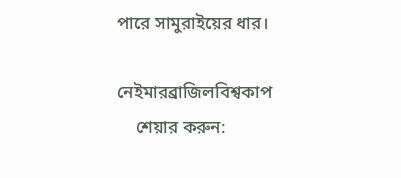পারে সামুরাইয়ের ধার।

নেইমারব্রাজিলবিশ্বকাপ
    শেয়ার করুন: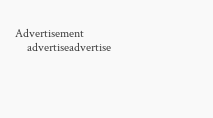Advertisement
    advertiseadvertise